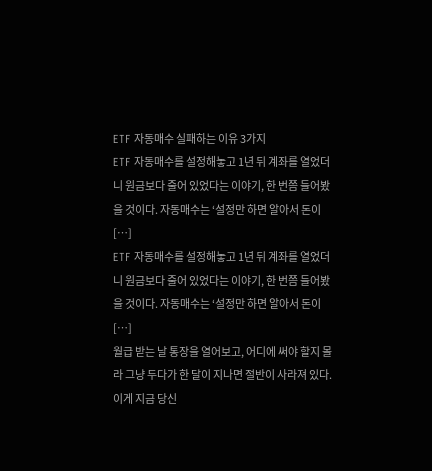ETF 자동매수 실패하는 이유 3가지
ETF 자동매수를 설정해놓고 1년 뒤 계좌를 열었더니 원금보다 줄어 있었다는 이야기, 한 번쯤 들어봤을 것이다. 자동매수는 ‘설정만 하면 알아서 돈이 […]
ETF 자동매수를 설정해놓고 1년 뒤 계좌를 열었더니 원금보다 줄어 있었다는 이야기, 한 번쯤 들어봤을 것이다. 자동매수는 ‘설정만 하면 알아서 돈이 […]
월급 받는 날 통장을 열어보고, 어디에 써야 할지 몰라 그냥 두다가 한 달이 지나면 절반이 사라져 있다. 이게 지금 당신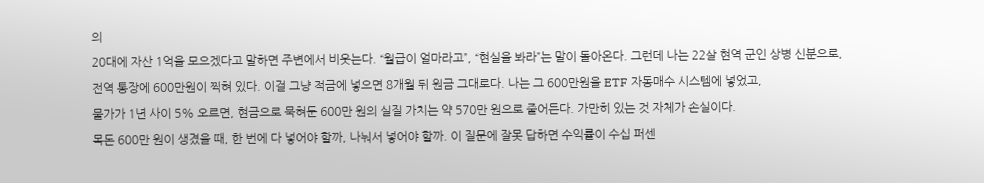의
20대에 자산 1억을 모으겠다고 말하면 주변에서 비웃는다. “월급이 얼마라고”, “현실을 봐라”는 말이 돌아온다. 그런데 나는 22살 현역 군인 상병 신분으로,
전역 통장에 600만원이 찍혀 있다. 이걸 그냥 적금에 넣으면 8개월 뒤 원금 그대로다. 나는 그 600만원을 ETF 자동매수 시스템에 넣었고,
물가가 1년 사이 5% 오르면, 현금으로 묵혀둔 600만 원의 실질 가치는 약 570만 원으로 줄어든다. 가만히 있는 것 자체가 손실이다.
목돈 600만 원이 생겼을 때, 한 번에 다 넣어야 할까, 나눠서 넣어야 할까. 이 질문에 잘못 답하면 수익률이 수십 퍼센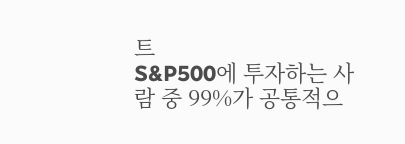트
S&P500에 투자하는 사람 중 99%가 공통적으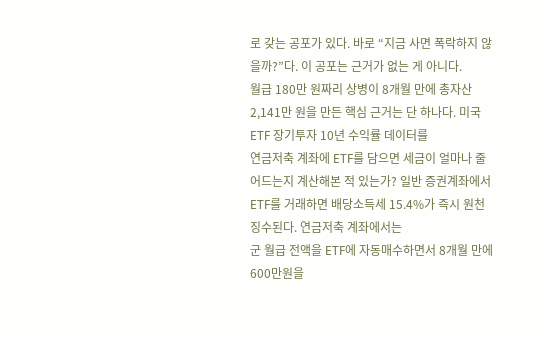로 갖는 공포가 있다. 바로 “지금 사면 폭락하지 않을까?”다. 이 공포는 근거가 없는 게 아니다.
월급 180만 원짜리 상병이 8개월 만에 총자산 2,141만 원을 만든 핵심 근거는 단 하나다. 미국 ETF 장기투자 10년 수익률 데이터를
연금저축 계좌에 ETF를 담으면 세금이 얼마나 줄어드는지 계산해본 적 있는가? 일반 증권계좌에서 ETF를 거래하면 배당소득세 15.4%가 즉시 원천징수된다. 연금저축 계좌에서는
군 월급 전액을 ETF에 자동매수하면서 8개월 만에 600만원을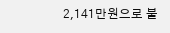2,141만원으로 불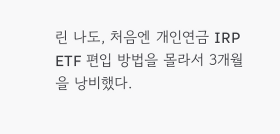린 나도, 처음엔 개인연금 IRP ETF 편입 방법을 몰라서 3개월을 낭비했다.